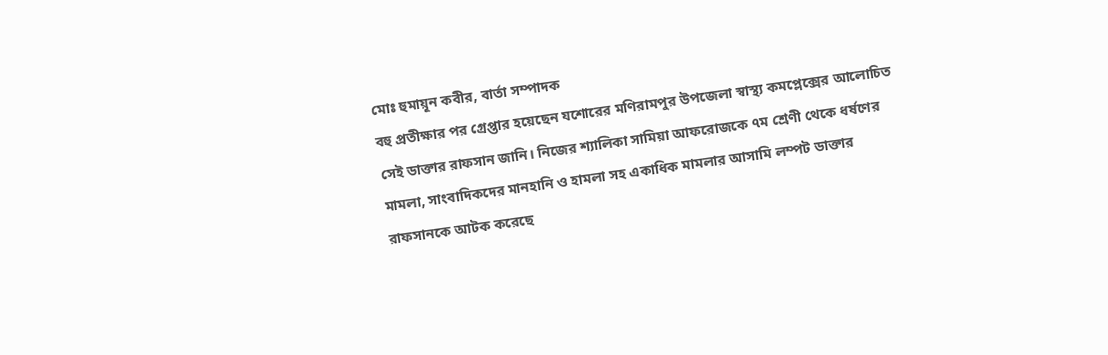মোঃ হুমায়ূন কবীর, বার্তা সম্পাদক
বহু প্রতীক্ষার পর গ্রেপ্তার হয়েছেন যশোরের মণিরামপুর উপজেলা স্বাস্থ্য কমপ্লেক্সের আলোচিত সেই ডাক্তার রাফসান জানি। নিজের শ্যালিকা সামিয়া আফরোজকে ৭ম শ্রেণী থেকে ধর্ষণের মামলা, সাংবাদিকদের মানহানি ও হামলা সহ একাধিক মামলার আসামি লম্পট ডাক্তার রাফসানকে আটক করেছে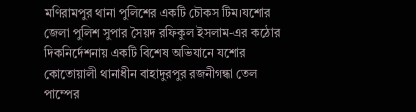মণিরামপুর থানা পুলিশের একটি চৌকস টিম।যশোর জেলা পুলিশ সুপার সৈয়দ রফিকুল ইসলাম-এর কঠোর দিকনির্দেশনায় একটি বিশেষ অভিযানে যশোর কোতোয়ালী থানাধীন বাহাদুরপুর রজনীগন্ধা তেল পাম্পের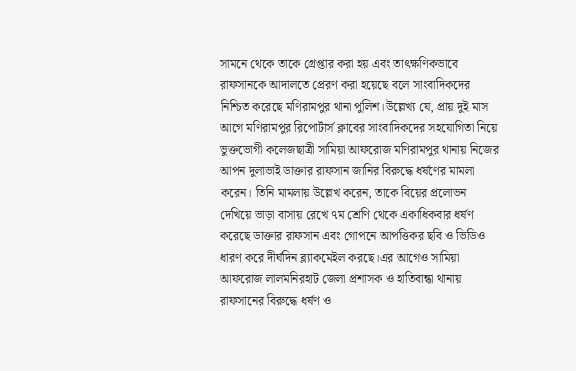সামনে থেকে তাকে গ্রেপ্তার করা হয় এবং তাৎক্ষণিকভাবে রাফসানকে আদালতে প্রেরণ করা হয়েছে বলে সাংবাদিকদের নিশ্চিত করেছে মণিরামপুর থানা পুলিশ।উল্লেখ্য যে, প্রায় দুই মাস আগে মণিরামপুর রিপোর্টার্স ক্লাবের সাংবাদিকদের সহযোগিতা নিয়ে ভুক্তভোগী কলেজছাত্রী সামিয়া আফরোজ মণিরামপুর থানায় নিজের আপন দুলাভাই ডাক্তার রাফসান জানির বিরুদ্ধে ধর্ষণের মামলা করেন। তিনি মামলায় উল্লেখ করেন, তাকে বিয়ের প্রলোভন দেখিয়ে ভাড়া বাসায় রেখে ৭ম শ্রেণি থেকে একাধিকবার ধর্ষণ করেছে ডাক্তার রাফসান এবং গোপনে আপত্তিকর ছবি ও ভিডিও ধারণ করে দীর্ঘদিন ব্ল্যাকমেইল করছে।এর আগেও সামিয়া আফরোজ লালমনিরহাট জেলা প্রশাসক ও হাতিবান্ধা থানায় রাফসানের বিরুদ্ধে ধর্ষণ ও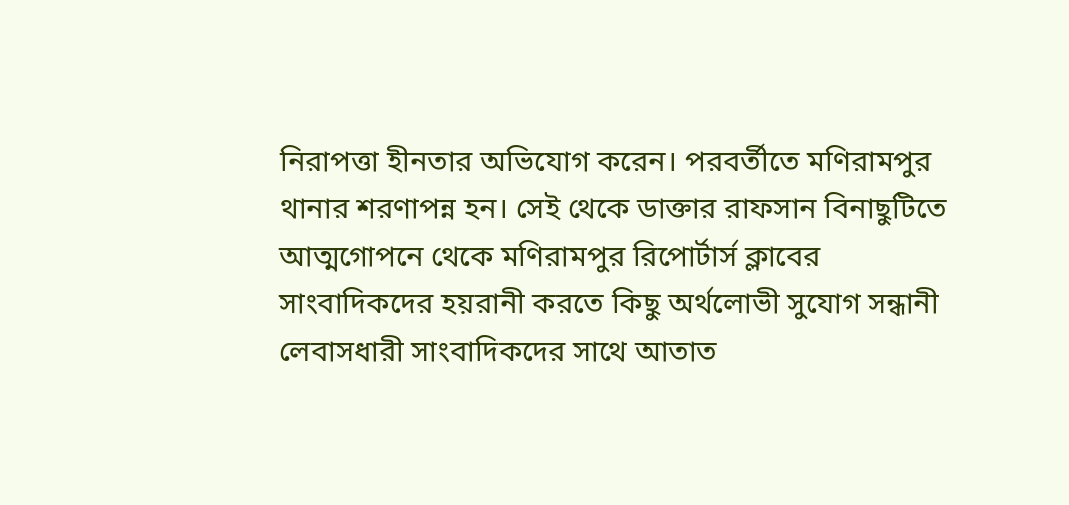নিরাপত্তা হীনতার অভিযোগ করেন। পরবর্তীতে মণিরামপুর থানার শরণাপন্ন হন। সেই থেকে ডাক্তার রাফসান বিনাছুটিতে আত্মগোপনে থেকে মণিরামপুর রিপোর্টার্স ক্লাবের সাংবাদিকদের হয়রানী করতে কিছু অর্থলোভী সুযোগ সন্ধানী লেবাসধারী সাংবাদিকদের সাথে আতাত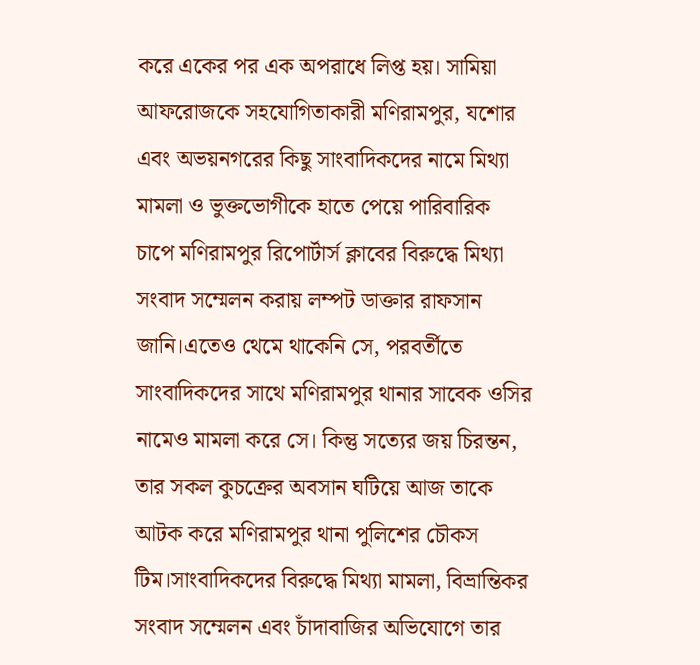করে একের পর এক অপরাধে লিপ্ত হয়। সামিয়া আফরোজকে সহযোগিতাকারী মণিরামপুর, যশোর এবং অভয়নগরের কিছু সাংবাদিকদের নামে মিথ্যা মামলা ও ভুক্তভোগীকে হাতে পেয়ে পারিবারিক চাপে মণিরামপুর রিপোর্টার্স ক্লাবের বিরুদ্ধে মিথ্যা সংবাদ সম্মেলন করায় লম্পট ডাক্তার রাফসান জানি।এতেও থেমে থাকেনি সে, পরবর্তীতে সাংবাদিকদের সাথে মণিরামপুর থানার সাবেক ওসির নামেও মামলা করে সে। কিন্তু সত্যের জয় চিরন্তন, তার সকল কুচক্রের অবসান ঘটিয়ে আজ তাকে আটক করে মণিরামপুর থানা পুলিশের চৌকস টিম।সাংবাদিকদের বিরুদ্ধে মিথ্যা মামলা, বিভ্রান্তিকর সংবাদ সম্মেলন এবং চাঁদাবাজির অভিযোগে তার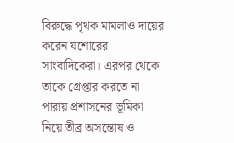বিরুদ্ধে পৃথক মামলাও দায়ের করেন যশোরের সাংবাদিকেরা। এরপর থেকে তাকে গ্রেপ্তার করতে না পারায় প্রশাসনের ভূমিকা নিয়ে তীব্র অসন্তোষ ও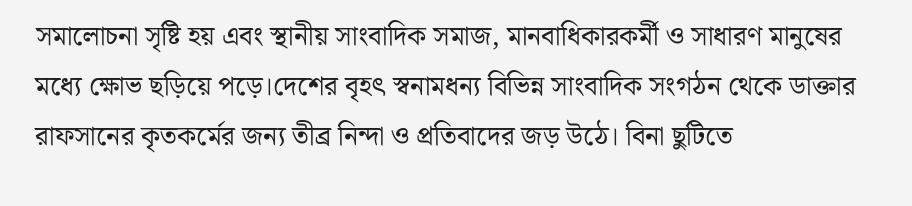সমালোচনা সৃষ্টি হয় এবং স্থানীয় সাংবাদিক সমাজ, মানবাধিকারকর্মী ও সাধারণ মানুষের মধ্যে ক্ষোভ ছড়িয়ে পড়ে।দেশের বৃহৎ স্বনামধন্য বিভিন্ন সাংবাদিক সংগঠন থেকে ডাক্তার রাফসানের কৃতকর্মের জন্য তীব্র নিন্দা ও প্রতিবাদের জড় উঠে। বিনা ছুটিতে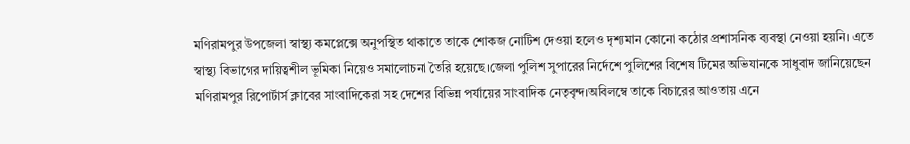মণিরামপুর উপজেলা স্বাস্থ্য কমপ্লেক্সে অনুপস্থিত থাকাতে তাকে শোকজ নোটিশ দেওয়া হলেও দৃশ্যমান কোনো কঠোর প্রশাসনিক ব্যবস্থা নেওয়া হয়নি। এতে স্বাস্থ্য বিভাগের দায়িত্বশীল ভূমিকা নিয়েও সমালোচনা তৈরি হয়েছে।জেলা পুলিশ সুপারের নির্দেশে পুলিশের বিশেষ টিমের অভিযানকে সাধুবাদ জানিয়েছেন মণিরামপুর রিপোর্টার্স ক্লাবের সাংবাদিকেরা সহ দেশের বিভিন্ন পর্যায়ের সাংবাদিক নেতৃবৃন্দ।অবিলম্বে তাকে বিচারের আওতায় এনে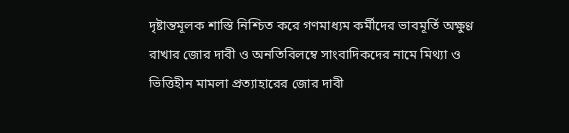দৃষ্টান্তমূলক শাস্তি নিশ্চিত করে গণমাধ্যম কর্মীদের ভাবমূর্তি অক্ষুণ্ণ রাখার জোর দাবী ও অনতিবিলম্বে সাংবাদিকদের নামে মিথ্যা ও ভিত্তিহীন মামলা প্রত্যাহারের জোর দাবী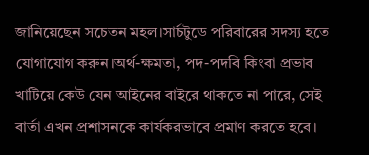জানিয়েছেন সচেতন মহল।সার্চটুডে পরিবারের সদস্য হতে যোগাযোগ করুন।অর্থ-ক্ষমতা, পদ-পদবি কিংবা প্রভাব খাটিয়ে কেউ যেন আইনের বাইরে থাকতে না পারে, সেই বার্তা এখন প্রশাসনকে কার্যকরভাবে প্রমাণ করতে হবে।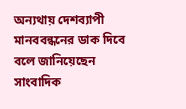অন্যথায় দেশব্যাপী মানববন্ধনের ডাক দিবে বলে জানিয়েছেন সাংবাদিক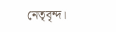নেতৃবৃন্দ।